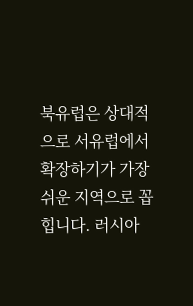북유럽은 상대적으로 서유럽에서 확장하기가 가장 쉬운 지역으로 꼽힙니다. 러시아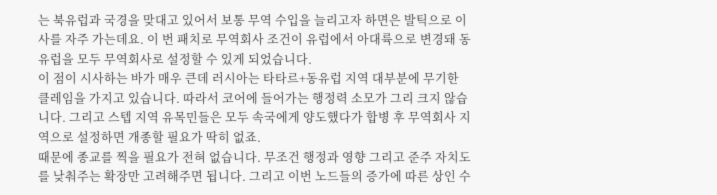는 북유럽과 국경을 맞대고 있어서 보통 무역 수입을 늘리고자 하면은 발틱으로 이사를 자주 가는데요. 이 번 패치로 무역회사 조건이 유럽에서 아대륙으로 변경돼 동유럽을 모두 무역회사로 설정할 수 있게 되었습니다.
이 점이 시사하는 바가 매우 큰데 러시아는 타타르+동유럽 지역 대부분에 무기한 클레임을 가지고 있습니다. 따라서 코어에 들어가는 행정력 소모가 그리 크지 않습니다. 그리고 스텝 지역 유목민들은 모두 속국에게 양도했다가 합병 후 무역회사 지역으로 설정하면 개종할 필요가 딱히 없죠.
때문에 종교를 찍을 필요가 전혀 없습니다. 무조건 행정과 영향 그리고 준주 자치도를 낮춰주는 확장만 고려해주면 됩니다. 그리고 이번 노드들의 증가에 따른 상인 수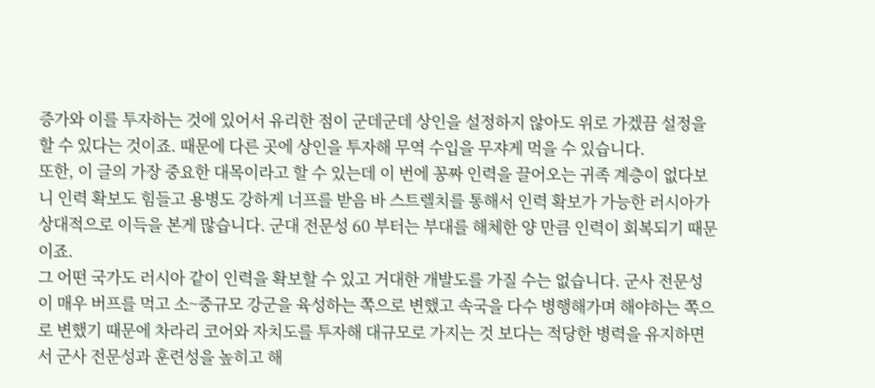증가와 이를 투자하는 것에 있어서 유리한 점이 군데군데 상인을 설정하지 않아도 위로 가겠끔 설정을 할 수 있다는 것이죠. 때문에 다른 곳에 상인을 투자해 무역 수입을 무쟈게 먹을 수 있습니다.
또한, 이 글의 가장 중요한 대목이라고 할 수 있는데 이 번에 꽁짜 인력을 끌어오는 귀족 계층이 없다보니 인력 확보도 힘들고 용병도 강하게 너프를 받음 바 스트렐치를 통해서 인력 확보가 가능한 러시아가 상대적으로 이득을 본게 많습니다. 군대 전문성 60 부터는 부대를 해체한 양 만큼 인력이 회복되기 때문이죠.
그 어떤 국가도 러시아 같이 인력을 확보할 수 있고 거대한 개발도를 가질 수는 없습니다. 군사 전문성이 매우 버프를 먹고 소~중규모 강군을 육성하는 쪽으로 변했고 속국을 다수 병행해가며 해야하는 쪽으로 변했기 때문에 차라리 코어와 자치도를 투자해 대규모로 가지는 것 보다는 적당한 병력을 유지하면서 군사 전문성과 훈련성을 높히고 해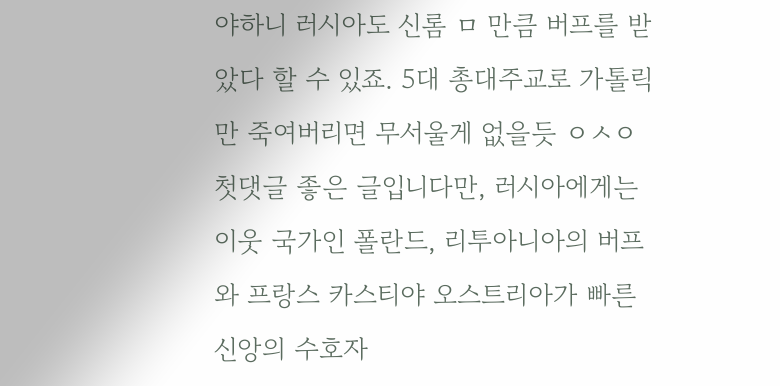야하니 러시아도 신롬 ㅁ 만큼 버프를 받았다 할 수 있죠. 5대 총대주교로 가톨릭만 죽여버리면 무서울게 없을듯 ㅇㅅㅇ
첫댓글 좋은 글입니다만, 러시아에게는 이웃 국가인 폴란드, 리투아니아의 버프와 프랑스 카스티야 오스트리아가 빠른 신앙의 수호자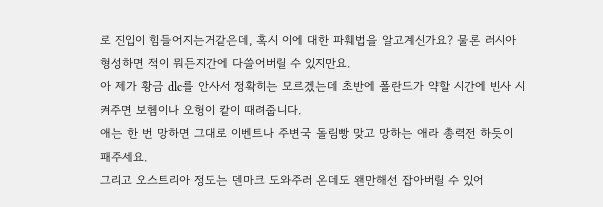로 진입이 힘들어지는거같은데, 혹시 이에 대한 파훼법을 알고계신가요? 물론 러시아 형성하면 적이 뭐든지간에 다쓸어버릴 수 있지만요.
아 제가 황금 dlc를 안사서 정확히는 모르겠는데 초반에 폴란드가 약할 시간에 빈사 시켜주면 보헴이나 오헝이 캍이 때려줍니다.
애는 한 번 망하면 그대로 이벤트나 주변국 돌림빵 맞고 망하는 애라 총력전 하듯이 패주세요.
그리고 오스트리아 정도는 덴마크 도와주러 온데도 왠만해선 잡아버릴 수 있어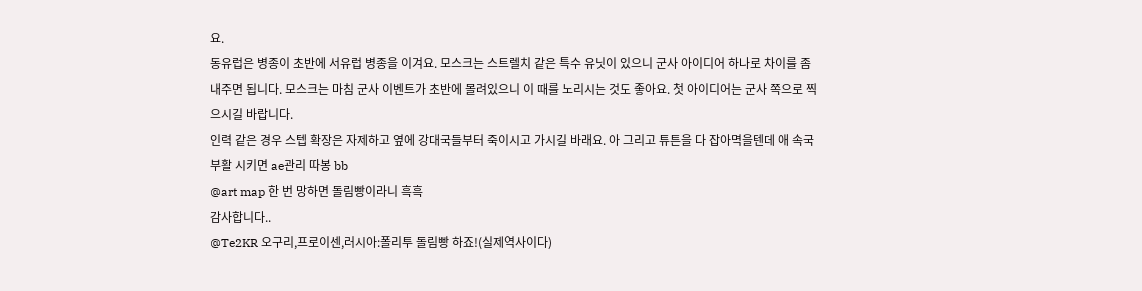요.
동유럽은 병종이 초반에 서유럽 병종을 이겨요. 모스크는 스트렐치 같은 특수 유닛이 있으니 군사 아이디어 하나로 차이를 좀 내주면 됩니다. 모스크는 마침 군사 이벤트가 초반에 몰려있으니 이 때를 노리시는 것도 좋아요. 첫 아이디어는 군사 쪽으로 찍으시길 바랍니다.
인력 같은 경우 스텝 확장은 자제하고 옆에 강대국들부터 죽이시고 가시길 바래요. 아 그리고 튜튼을 다 잡아멱을텐데 애 속국부활 시키면 ae관리 따봉 bb
@art map 한 번 망하면 돌림빵이라니 흑흑
감사합니다..
@Te2KR 오구리,프로이센,러시아:폴리투 돌림빵 하죠!(실제역사이다)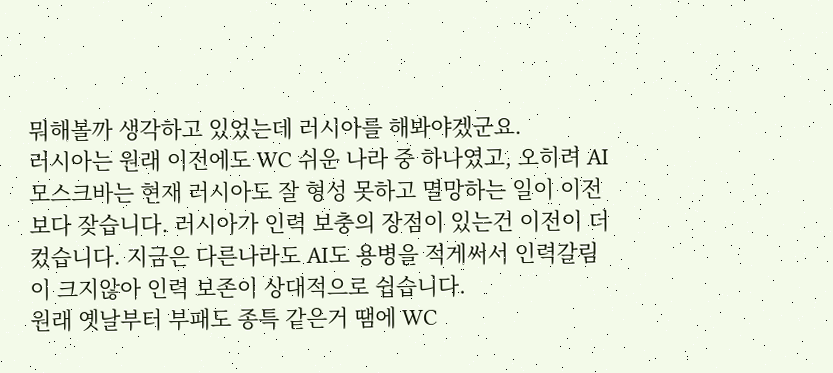뭐해볼까 생각하고 있었는데 러시아를 해봐야겠군요.
러시아는 원래 이전에도 WC 쉬운 나라 중 하나였고, 오히려 AI모스크바는 현재 러시아도 잘 형성 못하고 멸망하는 일이 이전보다 잦습니다. 러시아가 인력 보충의 장점이 있는건 이전이 더 컸습니다. 지금은 다른나라도 AI도 용병을 적게써서 인력갈림이 크지않아 인력 보존이 상대적으로 쉽습니다.
원래 옛날부터 부패도 종특 같은거 땜에 WC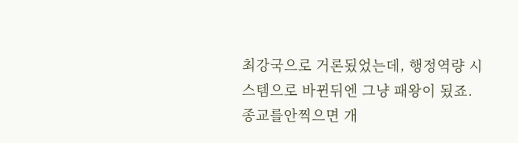최강국으로 거론됬었는데, 행정역량 시스템으로 바뀐뒤엔 그냥 패왕이 됬죠.
종교를안찍으면 개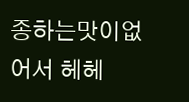종하는맛이없어서 헤헤